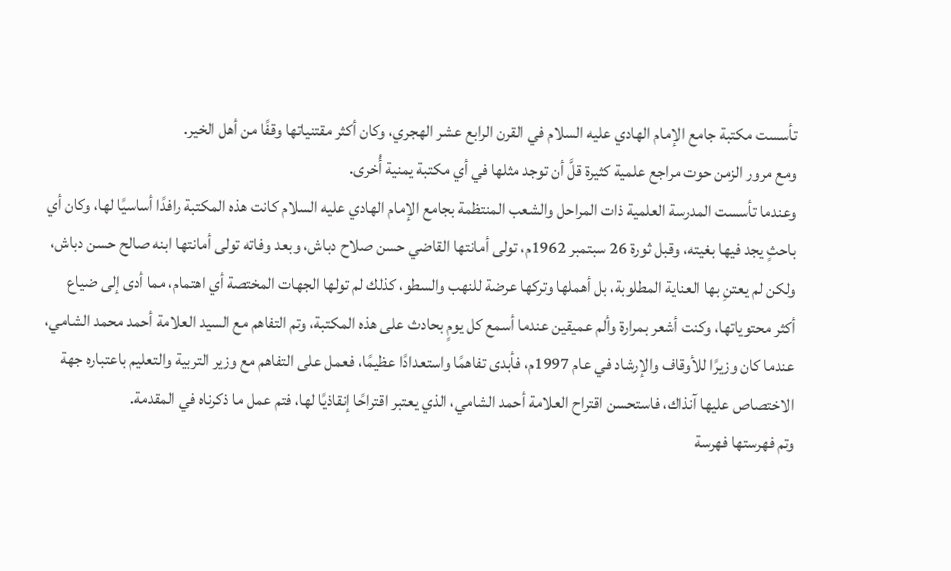تأسست مكتبة جامع الإمام الهادي عليه السلام في القرن الرابع عشر الهجري، وكان أكثر مقتنياتها وقفًا من أهل الخير.
ومع مرور الزمن حوت مراجع علمية كثيرة قلَّ أن توجد مثلها في أي مكتبة يمنية أُخرى.
وعندما تأسست المدرسة العلمية ذات المراحل والشعب المنتظمة بجامع الإمام الهادي عليه السلام كانت هذه المكتبة رافدًا أساسيًا لها، وكان أي باحثٍ يجد فيها بغيته، وقبل ثورة 26 سبتمبر 1962م، تولى أمانتها القاضي حسن صلاح دباش، وبعد وفاته تولى أمانتها ابنه صالح حسن دباش، ولكن لم يعتنِ بها العناية المطلوبة، بل أهملها وتركها عرضة للنهب والسطو، كذلك لم تولها الجهات المختصة أي اهتمام، مما أدى إلى ضياع أكثر محتوياتها، وكنت أشعر بمرارة وألم عميقين عندما أسمع كل يومٍ بحادث على هذه المكتبة، وتم التفاهم مع السيد العلامة أحمد محمد الشامي، عندما كان وزيرًا للأوقاف والإرشاد في عام 1997م، فأبدى تفاهمًا واستعدادًا عظيمًا، فعمل على التفاهم مع وزير التربية والتعليم باعتباره جهة الاختصاص عليها آنذاك، فاستحسن اقتراح العلامة أحمد الشامي، الذي يعتبر اقتراحًا إنقاذيًا لها، فتم عمل ما ذكرناه في المقدمة.
وتم فهرستها فهرسة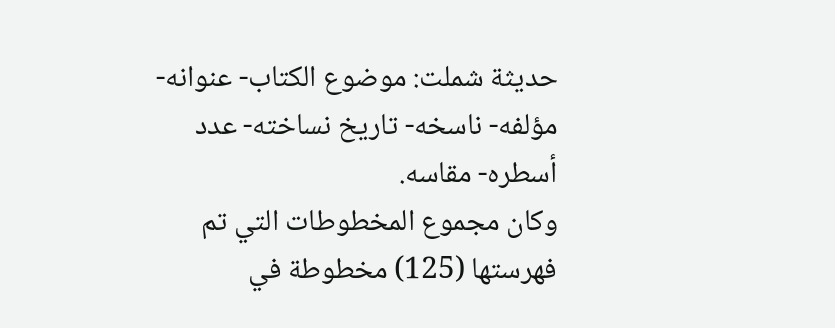حديثة شملت: موضوع الكتاب- عنوانه- مؤلفه- ناسخه- تاريخ نساخته- عدد أسطره- مقاسه.
وكان مجموع المخطوطات التي تم فهرستها (125) مخطوطة في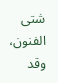شتى الفنون، وقد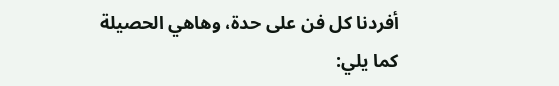أفردنا كل فن على حدة، وهاهي الحصيلة كما يلي: